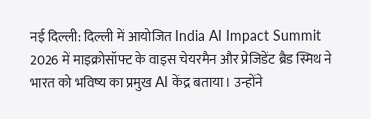नई दिल्ली: दिल्ली में आयोजित India AI Impact Summit 2026 में माइक्रोसॉफ्ट के वाइस चेयरमैन और प्रेजिडेंट ब्रैड स्मिथ ने भारत को भविष्य का प्रमुख AI केंद्र बताया। उन्होंने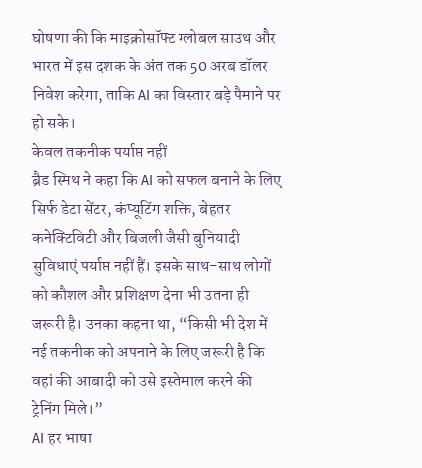घोषणा की कि माइक्रोसॉफ्ट ग्लोबल साउथ और भारत में इस दशक के अंत तक 50 अरब डॉलर निवेश करेगा, ताकि AI का विस्तार बड़े पैमाने पर हो सके।
केवल तकनीक पर्याप्त नहीं
ब्रैड स्मिथ ने कहा कि AI को सफल बनाने के लिए सिर्फ डेटा सेंटर, कंप्यूटिंग शक्ति, बेहतर कनेक्टिविटी और बिजली जैसी बुनियादी सुविधाएं पर्याप्त नहीं हैं। इसके साथ-साथ लोगों को कौशल और प्रशिक्षण देना भी उतना ही जरूरी है। उनका कहना था, “किसी भी देश में नई तकनीक को अपनाने के लिए जरूरी है कि वहां की आबादी को उसे इस्तेमाल करने की ट्रेनिंग मिले।”
AI हर भाषा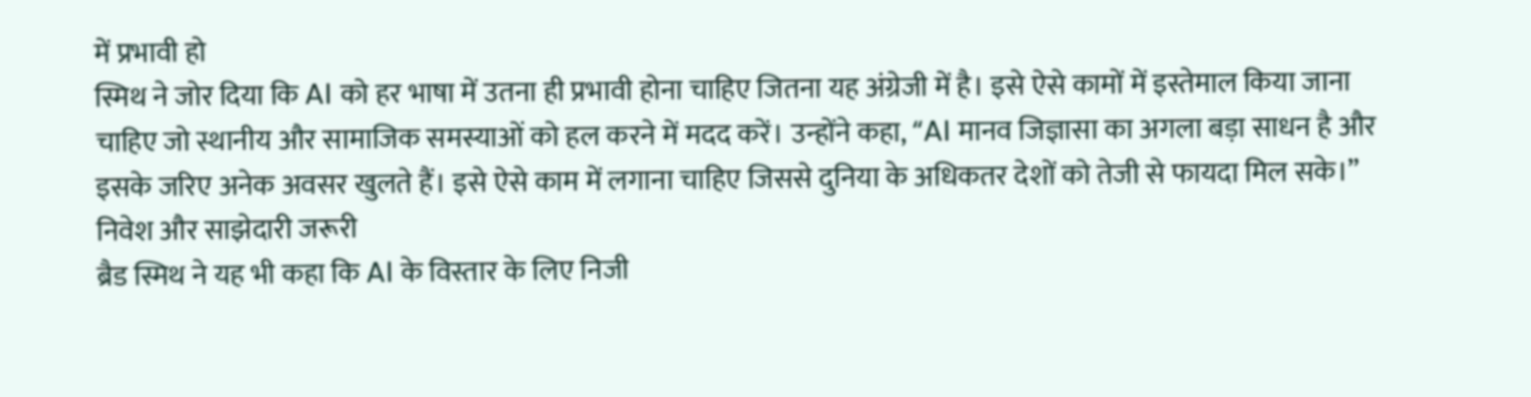में प्रभावी हो
स्मिथ ने जोर दिया कि AI को हर भाषा में उतना ही प्रभावी होना चाहिए जितना यह अंग्रेजी में है। इसे ऐसे कामों में इस्तेमाल किया जाना चाहिए जो स्थानीय और सामाजिक समस्याओं को हल करने में मदद करें। उन्होंने कहा, “AI मानव जिज्ञासा का अगला बड़ा साधन है और इसके जरिए अनेक अवसर खुलते हैं। इसे ऐसे काम में लगाना चाहिए जिससे दुनिया के अधिकतर देशों को तेजी से फायदा मिल सके।”
निवेश और साझेदारी जरूरी
ब्रैड स्मिथ ने यह भी कहा कि AI के विस्तार के लिए निजी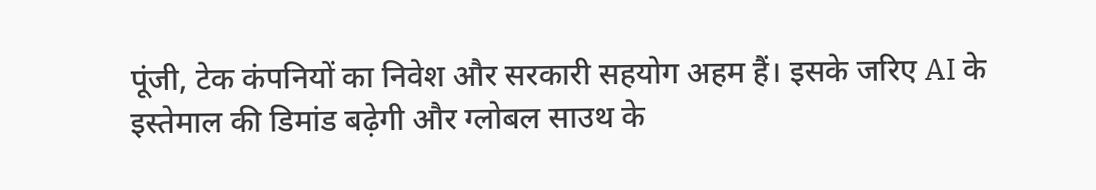पूंजी, टेक कंपनियों का निवेश और सरकारी सहयोग अहम हैं। इसके जरिए AI के इस्तेमाल की डिमांड बढ़ेगी और ग्लोबल साउथ के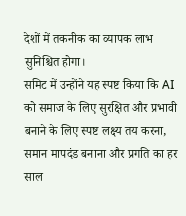देशों में तकनीक का व्यापक लाभ सुनिश्चित होगा।
समिट में उन्होंने यह स्पष्ट किया कि AI को समाज के लिए सुरक्षित और प्रभावी बनाने के लिए स्पष्ट लक्ष्य तय करना, समान मापदंड बनाना और प्रगति का हर साल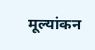मूल्यांकन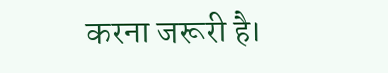करना जरूरी है।